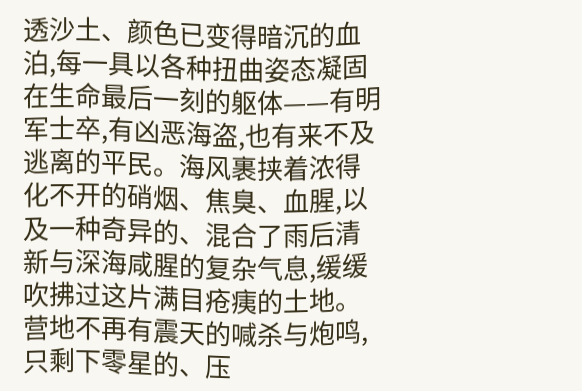透沙土、颜色已变得暗沉的血泊,每一具以各种扭曲姿态凝固在生命最后一刻的躯体——有明军士卒,有凶恶海盗,也有来不及逃离的平民。海风裹挟着浓得化不开的硝烟、焦臭、血腥,以及一种奇异的、混合了雨后清新与深海咸腥的复杂气息,缓缓吹拂过这片满目疮痍的土地。 营地不再有震天的喊杀与炮鸣,只剩下零星的、压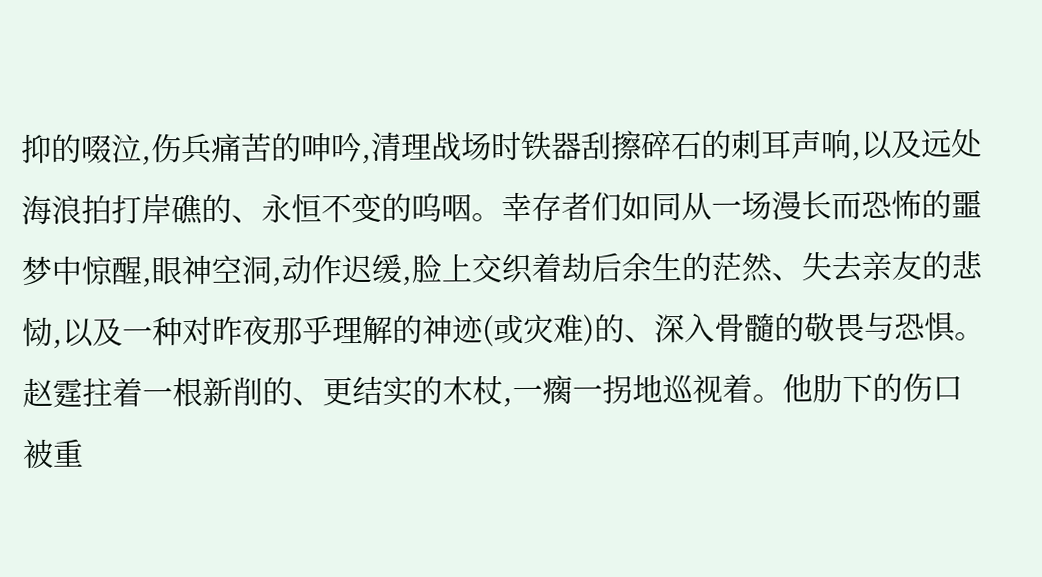抑的啜泣,伤兵痛苦的呻吟,清理战场时铁器刮擦碎石的刺耳声响,以及远处海浪拍打岸礁的、永恒不变的呜咽。幸存者们如同从一场漫长而恐怖的噩梦中惊醒,眼神空洞,动作迟缓,脸上交织着劫后余生的茫然、失去亲友的悲恸,以及一种对昨夜那乎理解的神迹(或灾难)的、深入骨髓的敬畏与恐惧。 赵霆拄着一根新削的、更结实的木杖,一瘸一拐地巡视着。他肋下的伤口被重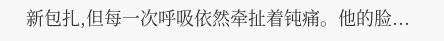新包扎,但每一次呼吸依然牵扯着钝痛。他的脸...